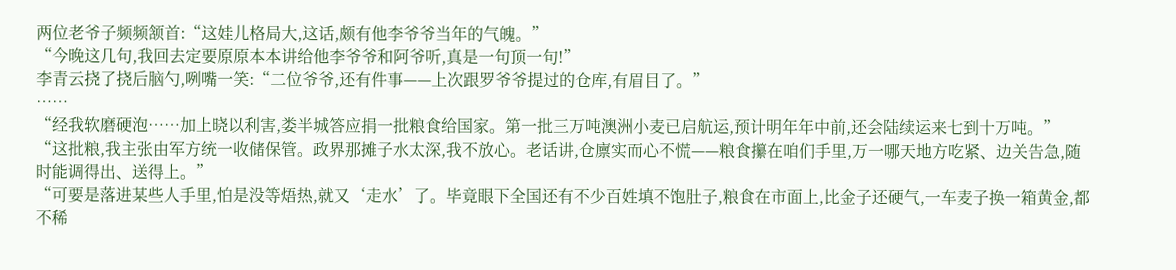两位老爷子频频颔首:“这娃儿格局大,这话,颇有他李爷爷当年的气魄。”
“今晚这几句,我回去定要原原本本讲给他李爷爷和阿爷听,真是一句顶一句!”
李青云挠了挠后脑勺,咧嘴一笑:“二位爷爷,还有件事——上次跟罗爷爷提过的仓库,有眉目了。”
……
“经我软磨硬泡……加上晓以利害,娄半城答应捐一批粮食给国家。第一批三万吨澳洲小麦已启航运,预计明年年中前,还会陆续运来七到十万吨。”
“这批粮,我主张由军方统一收储保管。政界那摊子水太深,我不放心。老话讲,仓廪实而心不慌——粮食攥在咱们手里,万一哪天地方吃紧、边关告急,随时能调得出、送得上。”
“可要是落进某些人手里,怕是没等焐热,就又‘走水’了。毕竟眼下全国还有不少百姓填不饱肚子,粮食在市面上,比金子还硬气,一车麦子换一箱黄金,都不稀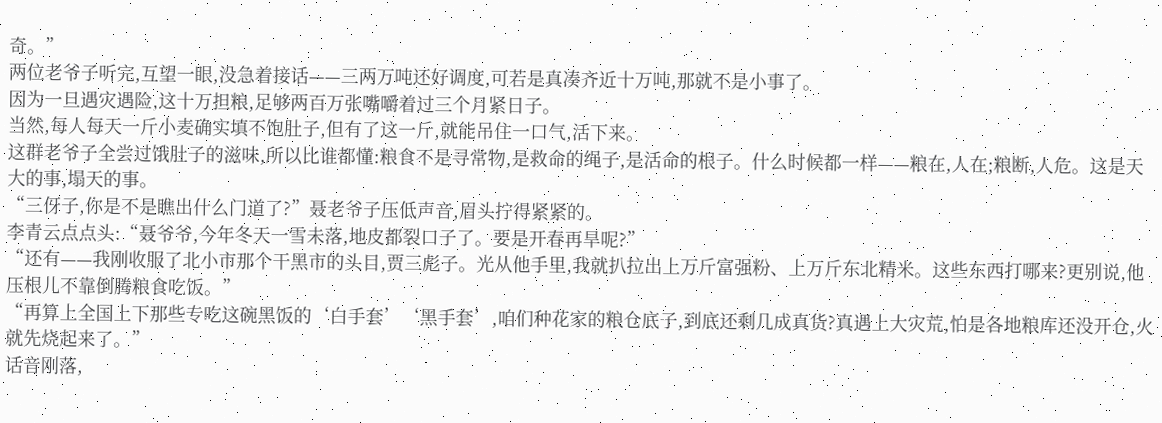奇。”
两位老爷子听完,互望一眼,没急着接话——三两万吨还好调度,可若是真凑齐近十万吨,那就不是小事了。
因为一旦遇灾遇险,这十万担粮,足够两百万张嘴嚼着过三个月紧日子。
当然,每人每天一斤小麦确实填不饱肚子,但有了这一斤,就能吊住一口气,活下来。
这群老爷子全尝过饿肚子的滋味,所以比谁都懂:粮食不是寻常物,是救命的绳子,是活命的根子。什么时候都一样——粮在,人在;粮断,人危。这是天大的事,塌天的事。
“三伢子,你是不是瞧出什么门道了?”聂老爷子压低声音,眉头拧得紧紧的。
李青云点点头:“聂爷爷,今年冬天一雪未落,地皮都裂口子了。要是开春再旱呢?”
“还有——我刚收服了北小市那个干黑市的头目,贾三彪子。光从他手里,我就扒拉出上万斤富强粉、上万斤东北精米。这些东西打哪来?更别说,他压根儿不靠倒腾粮食吃饭。”
“再算上全国上下那些专吃这碗黑饭的‘白手套’‘黑手套’,咱们种花家的粮仓底子,到底还剩几成真货?真遇上大灾荒,怕是各地粮库还没开仓,火就先烧起来了。”
话音刚落,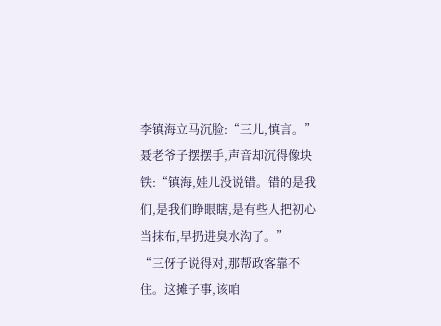李镇海立马沉脸:“三儿,慎言。”
聂老爷子摆摆手,声音却沉得像块铁:“镇海,娃儿没说错。错的是我们,是我们睁眼瞎,是有些人把初心当抹布,早扔进臭水沟了。”
“三伢子说得对,那帮政客靠不住。这摊子事,该咱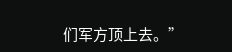们军方顶上去。”